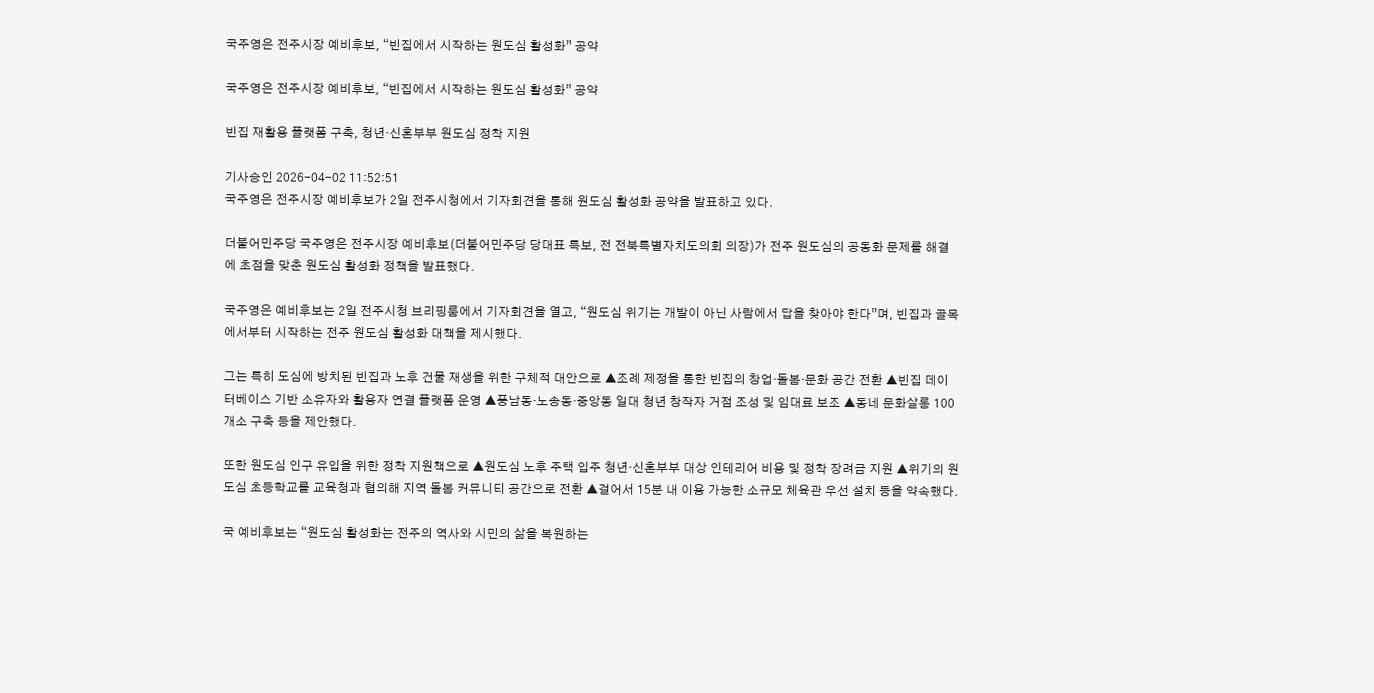국주영은 전주시장 예비후보, “빈집에서 시작하는 원도심 활성화” 공약

국주영은 전주시장 예비후보, “빈집에서 시작하는 원도심 활성화” 공약

빈집 재활용 플랫폼 구축, 청년·신혼부부 원도심 정착 지원

기사승인 2026-04-02 11:52:51
국주영은 전주시장 예비후보가 2일 전주시청에서 기자회견을 통해 원도심 활성화 공약을 발표하고 있다.

더불어민주당 국주영은 전주시장 예비후보(더불어민주당 당대표 특보, 전 전북특별자치도의회 의장)가 전주 원도심의 공동화 문제를 해결에 초점을 맞춘 원도심 활성화 정책을 발표했다.

국주영은 예비후보는 2일 전주시청 브리핑룸에서 기자회견을 열고, “원도심 위기는 개발이 아닌 사람에서 답을 찾아야 한다”며, 빈집과 골목에서부터 시작하는 전주 원도심 활성화 대책을 제시했다.

그는 특히 도심에 방치된 빈집과 노후 건물 재생을 위한 구체적 대안으로 ▲조례 제정을 통한 빈집의 창업·돌봄·문화 공간 전환 ▲빈집 데이터베이스 기반 소유자와 활용자 연결 플랫폼 운영 ▲풍남동·노송동·중앙동 일대 청년 창작자 거점 조성 및 임대료 보조 ▲동네 문화살롱 100개소 구축 등을 제안했다.

또한 원도심 인구 유입을 위한 정착 지원책으로 ▲원도심 노후 주택 입주 청년·신혼부부 대상 인테리어 비용 및 정착 장려금 지원 ▲위기의 원도심 초등학교를 교육청과 협의해 지역 돌봄 커뮤니티 공간으로 전환 ▲걸어서 15분 내 이용 가능한 소규모 체육관 우선 설치 등을 약속했다.

국 예비후보는 “원도심 활성화는 전주의 역사와 시민의 삶을 복원하는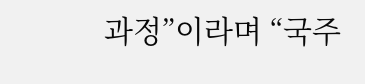과정”이라며 “국주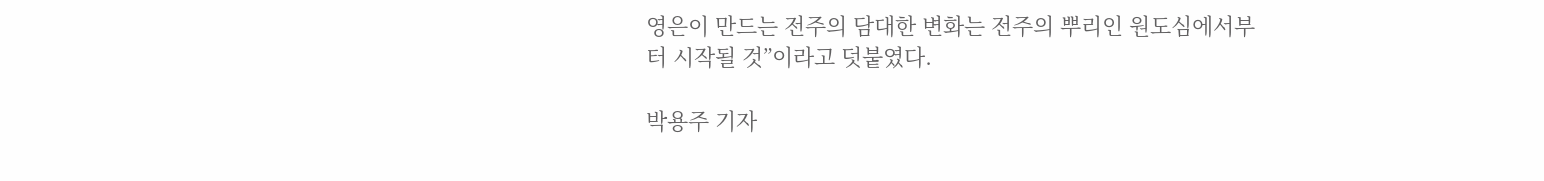영은이 만드는 전주의 담대한 변화는 전주의 뿌리인 원도심에서부터 시작될 것”이라고 덧붙였다.

박용주 기자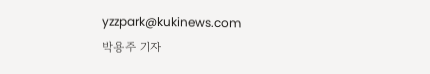yzzpark@kukinews.com
박용주 기자